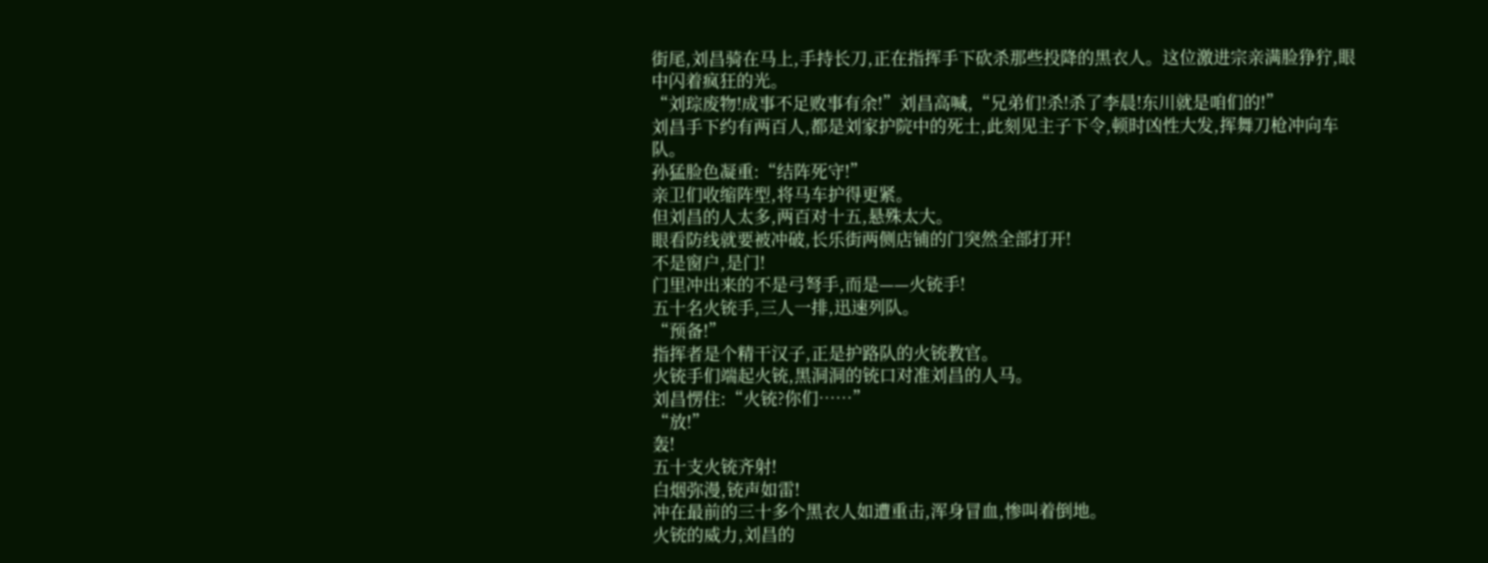街尾,刘昌骑在马上,手持长刀,正在指挥手下砍杀那些投降的黑衣人。这位激进宗亲满脸狰狞,眼中闪着疯狂的光。
“刘琮废物!成事不足败事有余!”刘昌高喊,“兄弟们!杀!杀了李晨!东川就是咱们的!”
刘昌手下约有两百人,都是刘家护院中的死士,此刻见主子下令,顿时凶性大发,挥舞刀枪冲向车队。
孙猛脸色凝重:“结阵死守!”
亲卫们收缩阵型,将马车护得更紧。
但刘昌的人太多,两百对十五,悬殊太大。
眼看防线就要被冲破,长乐街两侧店铺的门突然全部打开!
不是窗户,是门!
门里冲出来的不是弓弩手,而是——火铳手!
五十名火铳手,三人一排,迅速列队。
“预备!”
指挥者是个精干汉子,正是护路队的火铳教官。
火铳手们端起火铳,黑洞洞的铳口对准刘昌的人马。
刘昌愣住:“火铳?你们……”
“放!”
轰!
五十支火铳齐射!
白烟弥漫,铳声如雷!
冲在最前的三十多个黑衣人如遭重击,浑身冒血,惨叫着倒地。
火铳的威力,刘昌的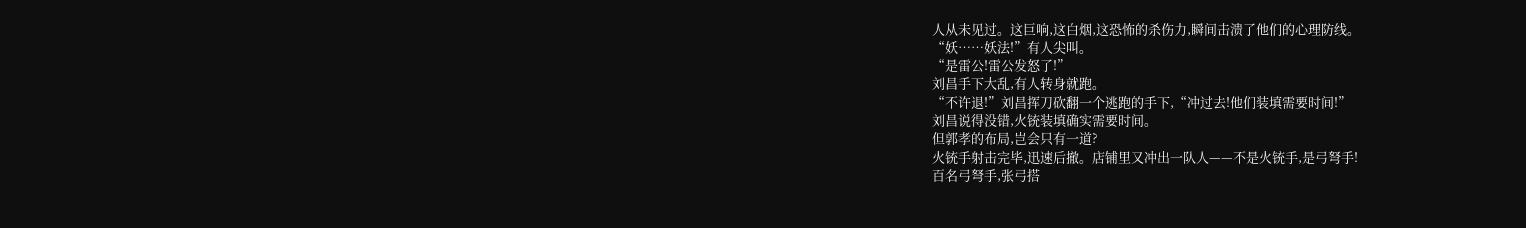人从未见过。这巨响,这白烟,这恐怖的杀伤力,瞬间击溃了他们的心理防线。
“妖……妖法!”有人尖叫。
“是雷公!雷公发怒了!”
刘昌手下大乱,有人转身就跑。
“不许退!”刘昌挥刀砍翻一个逃跑的手下,“冲过去!他们装填需要时间!”
刘昌说得没错,火铳装填确实需要时间。
但郭孝的布局,岂会只有一道?
火铳手射击完毕,迅速后撤。店铺里又冲出一队人——不是火铳手,是弓弩手!
百名弓弩手,张弓搭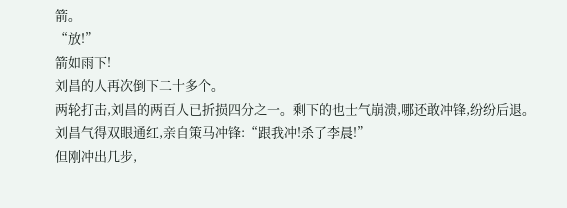箭。
“放!”
箭如雨下!
刘昌的人再次倒下二十多个。
两轮打击,刘昌的两百人已折损四分之一。剩下的也士气崩溃,哪还敢冲锋,纷纷后退。
刘昌气得双眼通红,亲自策马冲锋:“跟我冲!杀了李晨!”
但刚冲出几步,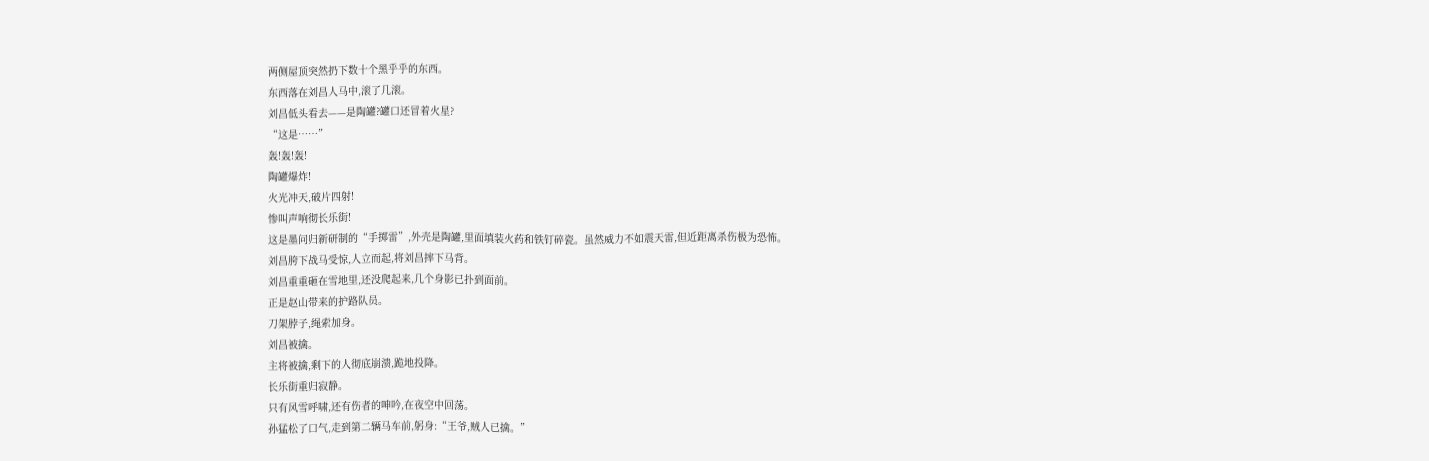两侧屋顶突然扔下数十个黑乎乎的东西。
东西落在刘昌人马中,滚了几滚。
刘昌低头看去——是陶罐?罐口还冒着火星?
“这是……”
轰!轰!轰!
陶罐爆炸!
火光冲天,破片四射!
惨叫声响彻长乐街!
这是墨问归新研制的“手掷雷”,外壳是陶罐,里面填装火药和铁钉碎瓷。虽然威力不如震天雷,但近距离杀伤极为恐怖。
刘昌胯下战马受惊,人立而起,将刘昌摔下马背。
刘昌重重砸在雪地里,还没爬起来,几个身影已扑到面前。
正是赵山带来的护路队员。
刀架脖子,绳索加身。
刘昌被擒。
主将被擒,剩下的人彻底崩溃,跪地投降。
长乐街重归寂静。
只有风雪呼啸,还有伤者的呻吟,在夜空中回荡。
孙猛松了口气,走到第二辆马车前,躬身:“王爷,贼人已擒。”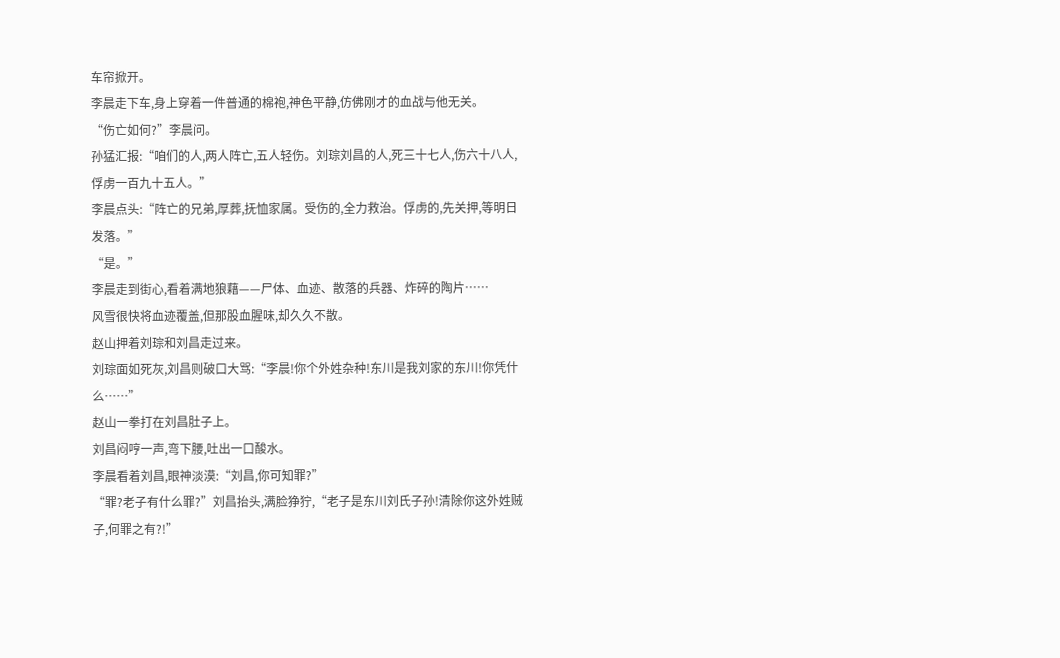车帘掀开。
李晨走下车,身上穿着一件普通的棉袍,神色平静,仿佛刚才的血战与他无关。
“伤亡如何?”李晨问。
孙猛汇报:“咱们的人,两人阵亡,五人轻伤。刘琮刘昌的人,死三十七人,伤六十八人,俘虏一百九十五人。”
李晨点头:“阵亡的兄弟,厚葬,抚恤家属。受伤的,全力救治。俘虏的,先关押,等明日发落。”
“是。”
李晨走到街心,看着满地狼藉——尸体、血迹、散落的兵器、炸碎的陶片……
风雪很快将血迹覆盖,但那股血腥味,却久久不散。
赵山押着刘琮和刘昌走过来。
刘琮面如死灰,刘昌则破口大骂:“李晨!你个外姓杂种!东川是我刘家的东川!你凭什么……”
赵山一拳打在刘昌肚子上。
刘昌闷哼一声,弯下腰,吐出一口酸水。
李晨看着刘昌,眼神淡漠:“刘昌,你可知罪?”
“罪?老子有什么罪?”刘昌抬头,满脸狰狞,“老子是东川刘氏子孙!清除你这外姓贼子,何罪之有?!”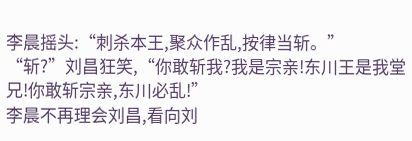李晨摇头:“刺杀本王,聚众作乱,按律当斩。”
“斩?”刘昌狂笑,“你敢斩我?我是宗亲!东川王是我堂兄!你敢斩宗亲,东川必乱!”
李晨不再理会刘昌,看向刘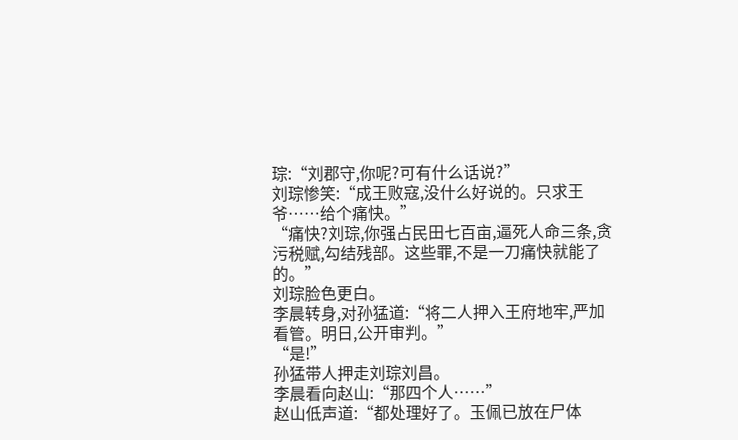琮:“刘郡守,你呢?可有什么话说?”
刘琮惨笑:“成王败寇,没什么好说的。只求王爷……给个痛快。”
“痛快?刘琮,你强占民田七百亩,逼死人命三条,贪污税赋,勾结残部。这些罪,不是一刀痛快就能了的。”
刘琮脸色更白。
李晨转身,对孙猛道:“将二人押入王府地牢,严加看管。明日,公开审判。”
“是!”
孙猛带人押走刘琮刘昌。
李晨看向赵山:“那四个人……”
赵山低声道:“都处理好了。玉佩已放在尸体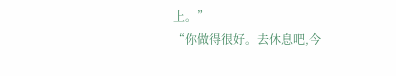上。”
“你做得很好。去休息吧,今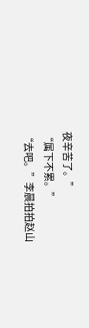夜辛苦了。”
“属下不累。”
“去吧。”李晨拍拍赵山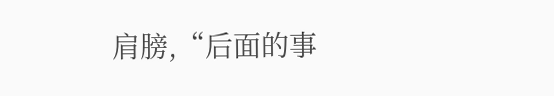肩膀,“后面的事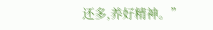还多,养好精神。”